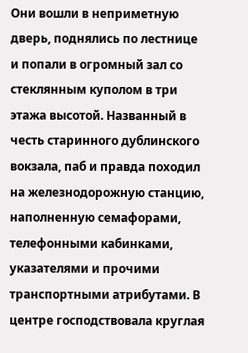Они вошли в неприметную дверь, поднялись по лестнице и попали в огромный зал со стеклянным куполом в три этажа высотой. Названный в честь старинного дублинского вокзала, паб и правда походил на железнодорожную станцию, наполненную семафорами, телефонными кабинками, указателями и прочими транспортными атрибутами. В центре господствовала круглая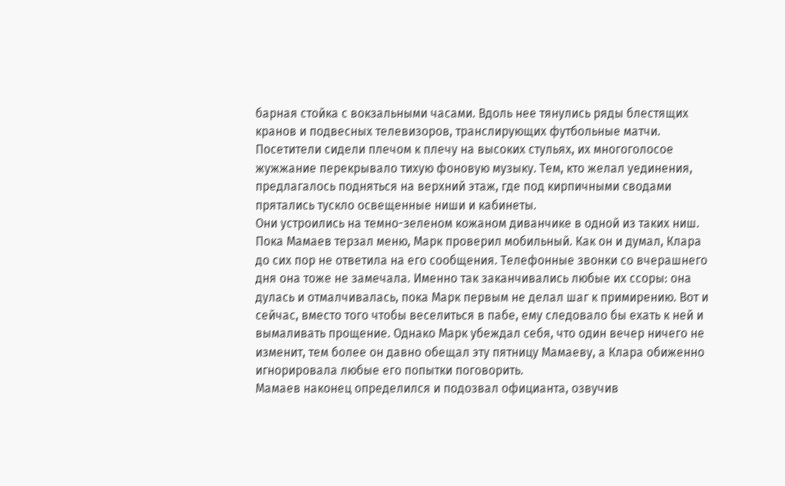барная стойка с вокзальными часами. Вдоль нее тянулись ряды блестящих кранов и подвесных телевизоров, транслирующих футбольные матчи. Посетители сидели плечом к плечу на высоких стульях, их многоголосое жужжание перекрывало тихую фоновую музыку. Тем, кто желал уединения, предлагалось подняться на верхний этаж, где под кирпичными сводами прятались тускло освещенные ниши и кабинеты.
Они устроились на темно-зеленом кожаном диванчике в одной из таких ниш. Пока Мамаев терзал меню, Марк проверил мобильный. Как он и думал, Клара до сих пор не ответила на его сообщения. Телефонные звонки со вчерашнего дня она тоже не замечала. Именно так заканчивались любые их ссоры: она дулась и отмалчивалась, пока Марк первым не делал шаг к примирению. Вот и сейчас, вместо того чтобы веселиться в пабе, ему следовало бы ехать к ней и вымаливать прощение. Однако Марк убеждал себя, что один вечер ничего не изменит, тем более он давно обещал эту пятницу Мамаеву, а Клара обиженно игнорировала любые его попытки поговорить.
Мамаев наконец определился и подозвал официанта, озвучив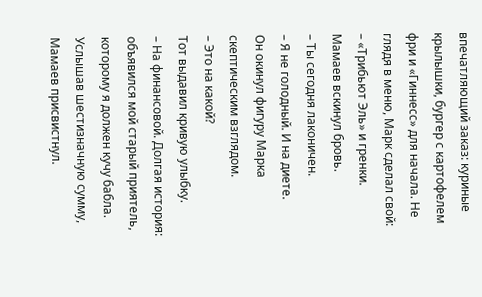впечатляющий заказ: куриные крылышки, бургер с картофелем фри и «Гиннесс» для начала. Не глядя в меню, Марк сделал свой:
– «Трибьют Эль» и гренки.
Мамаев вскинул бровь.
– Ты сегодня лаконичен.
– Я не голодный. И на диете.
Он окинул фигуру Марка скептическим взглядом.
– Это на какой?
Тот выдавил кривую улыбку.
– На финансовой. Долгая история: объявился мой старый приятель, которому я должен кучу бабла.
Услышав шестизначную сумму, Мамаев присвистнул.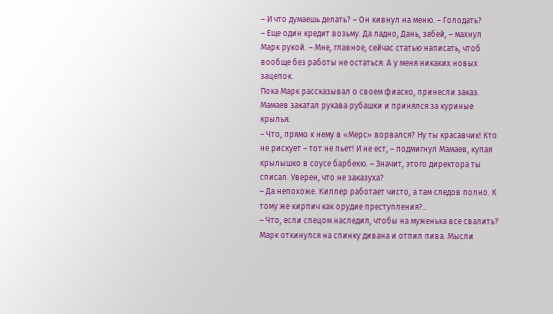– И что думаешь делать? – Он кивнул на меню. – Голодать?
– Еще один кредит возьму. Да ладно, Дань, забей, – махнул Марк рукой. – Мне, главное, сейчас статью написать, чтоб вообще без работы не остаться. А у меня никаких новых зацепок.
Пока Марк рассказывал о своем фиаско, принесли заказ. Мамаев закатал рукава рубашки и принялся за куриные крылья.
– Что, прямо к нему в «Мерс» ворвался? Ну ты красавчик! Кто не рискует – тот не пьет! И не ест, – подмигнул Мамаев, купая крылышко в соусе барбекю. – Значит, этого директора ты списал. Уверен, что не заказуха?
– Да непохоже. Киллер работает чисто, а там следов полно. К тому же кирпич как орудие преступления?..
– Что, если спецом наследил, чтобы на муженька все свалить?
Марк откинулся на спинку дивана и отпил пива. Мысли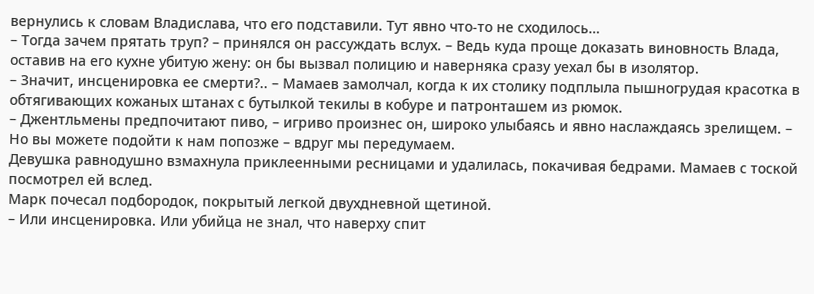вернулись к словам Владислава, что его подставили. Тут явно что-то не сходилось…
– Тогда зачем прятать труп? – принялся он рассуждать вслух. – Ведь куда проще доказать виновность Влада, оставив на его кухне убитую жену: он бы вызвал полицию и наверняка сразу уехал бы в изолятор.
– Значит, инсценировка ее смерти?.. – Мамаев замолчал, когда к их столику подплыла пышногрудая красотка в обтягивающих кожаных штанах с бутылкой текилы в кобуре и патронташем из рюмок.
– Джентльмены предпочитают пиво, – игриво произнес он, широко улыбаясь и явно наслаждаясь зрелищем. – Но вы можете подойти к нам попозже – вдруг мы передумаем.
Девушка равнодушно взмахнула приклеенными ресницами и удалилась, покачивая бедрами. Мамаев с тоской посмотрел ей вслед.
Марк почесал подбородок, покрытый легкой двухдневной щетиной.
– Или инсценировка. Или убийца не знал, что наверху спит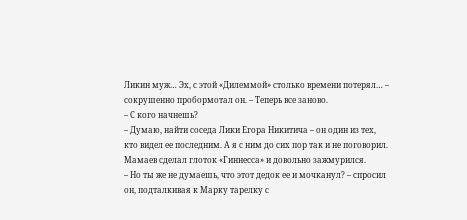Ликин муж… Эх, с этой «Дилеммой» столько времени потерял… – сокрушенно пробормотал он. – Теперь все заново.
– С кого начнешь?
– Думаю, найти соседа Лики Егора Никитича – он один из тех, кто видел ее последним. А я с ним до сих пор так и не поговорил.
Мамаев сделал глоток «Гиннесса» и довольно зажмурился.
– Но ты же не думаешь, что этот дедок ее и мочканул? – спросил он, подталкивая к Марку тарелку с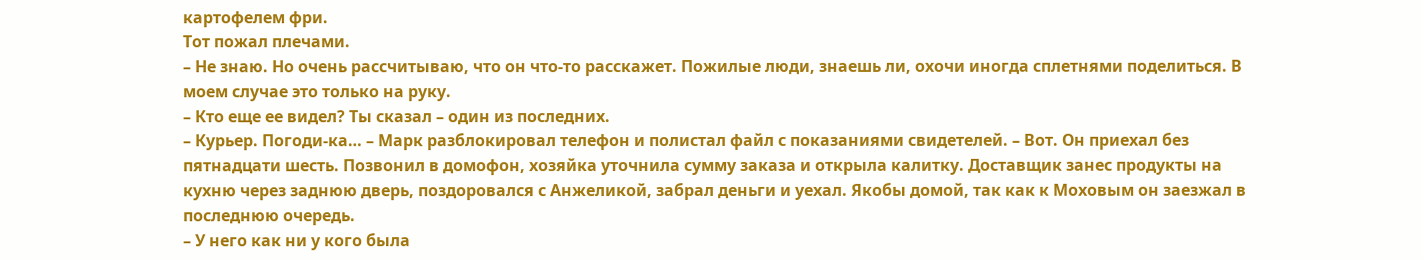картофелем фри.
Тот пожал плечами.
– Не знаю. Но очень рассчитываю, что он что-то расскажет. Пожилые люди, знаешь ли, охочи иногда сплетнями поделиться. В моем случае это только на руку.
– Кто еще ее видел? Ты сказал – один из последних.
– Курьер. Погоди-ка… – Марк разблокировал телефон и полистал файл с показаниями свидетелей. – Вот. Он приехал без пятнадцати шесть. Позвонил в домофон, хозяйка уточнила сумму заказа и открыла калитку. Доставщик занес продукты на кухню через заднюю дверь, поздоровался с Анжеликой, забрал деньги и уехал. Якобы домой, так как к Моховым он заезжал в последнюю очередь.
– У него как ни у кого была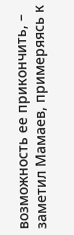возможность ее прикончить, – заметил Мамаев, примеряясь к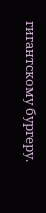гигантскому бургеру.